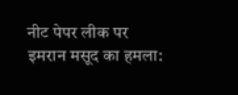नीट पेपर लीक पर इमरान मसूद का हमला: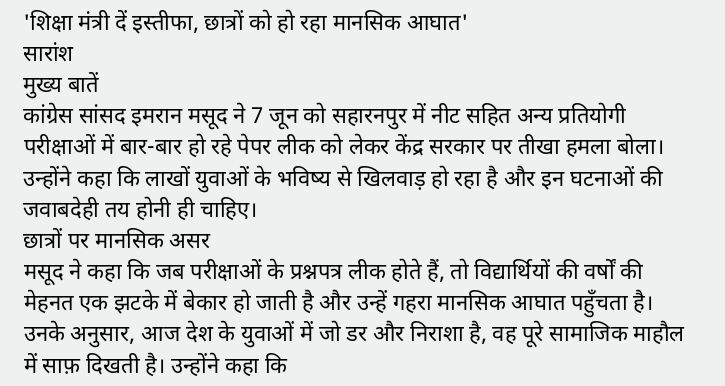'शिक्षा मंत्री दें इस्तीफा, छात्रों को हो रहा मानसिक आघात'
सारांश
मुख्य बातें
कांग्रेस सांसद इमरान मसूद ने 7 जून को सहारनपुर में नीट सहित अन्य प्रतियोगी परीक्षाओं में बार-बार हो रहे पेपर लीक को लेकर केंद्र सरकार पर तीखा हमला बोला। उन्होंने कहा कि लाखों युवाओं के भविष्य से खिलवाड़ हो रहा है और इन घटनाओं की जवाबदेही तय होनी ही चाहिए।
छात्रों पर मानसिक असर
मसूद ने कहा कि जब परीक्षाओं के प्रश्नपत्र लीक होते हैं, तो विद्यार्थियों की वर्षों की मेहनत एक झटके में बेकार हो जाती है और उन्हें गहरा मानसिक आघात पहुँचता है। उनके अनुसार, आज देश के युवाओं में जो डर और निराशा है, वह पूरे सामाजिक माहौल में साफ़ दिखती है। उन्होंने कहा कि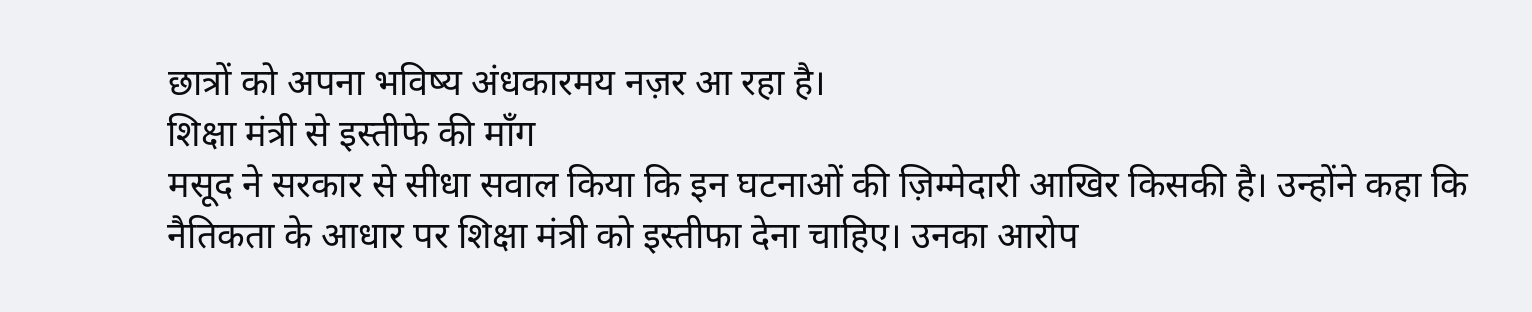छात्रों को अपना भविष्य अंधकारमय नज़र आ रहा है।
शिक्षा मंत्री से इस्तीफे की माँग
मसूद ने सरकार से सीधा सवाल किया कि इन घटनाओं की ज़िम्मेदारी आखिर किसकी है। उन्होंने कहा कि नैतिकता के आधार पर शिक्षा मंत्री को इस्तीफा देना चाहिए। उनका आरोप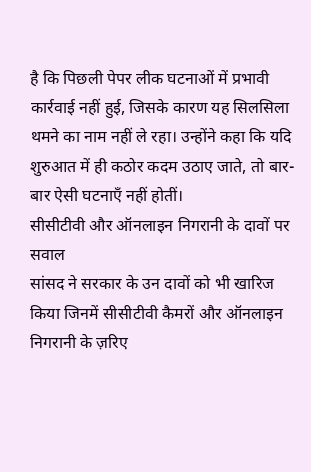है कि पिछली पेपर लीक घटनाओं में प्रभावी कार्रवाई नहीं हुई, जिसके कारण यह सिलसिला थमने का नाम नहीं ले रहा। उन्होंने कहा कि यदि शुरुआत में ही कठोर कदम उठाए जाते, तो बार-बार ऐसी घटनाएँ नहीं होतीं।
सीसीटीवी और ऑनलाइन निगरानी के दावों पर सवाल
सांसद ने सरकार के उन दावों को भी खारिज किया जिनमें सीसीटीवी कैमरों और ऑनलाइन निगरानी के ज़रिए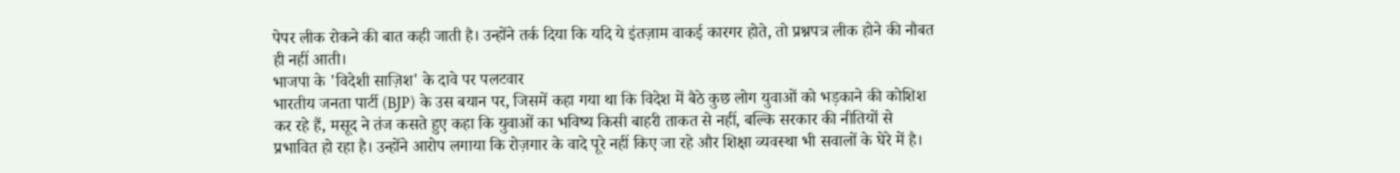पेपर लीक रोकने की बात कही जाती है। उन्होंने तर्क दिया कि यदि ये इंतज़ाम वाकई कारगर होते, तो प्रश्नपत्र लीक होने की नौबत ही नहीं आती।
भाजपा के 'विदेशी साज़िश' के दावे पर पलटवार
भारतीय जनता पार्टी (BJP) के उस बयान पर, जिसमें कहा गया था कि विदेश में बैठे कुछ लोग युवाओं को भड़काने की कोशिश कर रहे हैं, मसूद ने तंज कसते हुए कहा कि युवाओं का भविष्य किसी बाहरी ताकत से नहीं, बल्कि सरकार की नीतियों से प्रभावित हो रहा है। उन्होंने आरोप लगाया कि रोज़गार के वादे पूरे नहीं किए जा रहे और शिक्षा व्यवस्था भी सवालों के घेरे में है।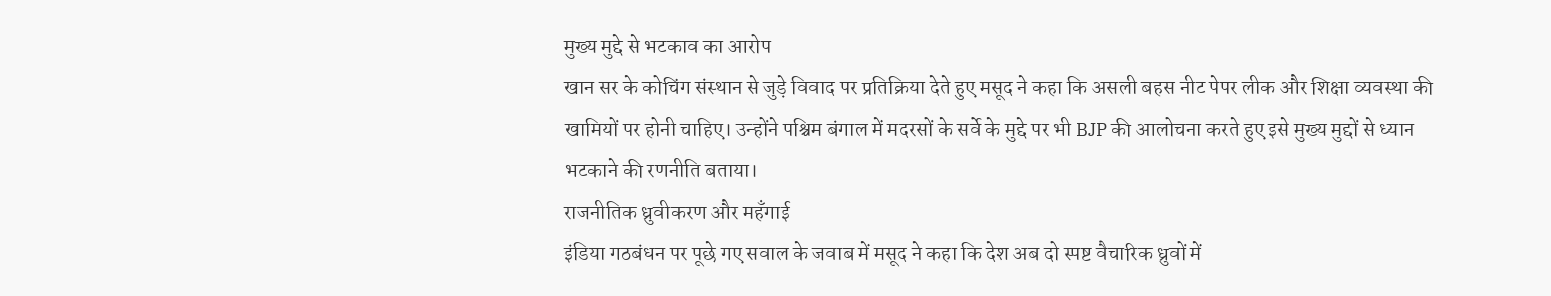मुख्य मुद्दे से भटकाव का आरोप
खान सर के कोचिंग संस्थान से जुड़े विवाद पर प्रतिक्रिया देते हुए मसूद ने कहा कि असली बहस नीट पेपर लीक और शिक्षा व्यवस्था की खामियों पर होनी चाहिए। उन्होंने पश्चिम बंगाल में मदरसों के सर्वे के मुद्दे पर भी BJP की आलोचना करते हुए इसे मुख्य मुद्दों से ध्यान भटकाने की रणनीति बताया।
राजनीतिक ध्रुवीकरण और महँगाई
इंडिया गठबंधन पर पूछे गए सवाल के जवाब में मसूद ने कहा कि देश अब दो स्पष्ट वैचारिक ध्रुवों में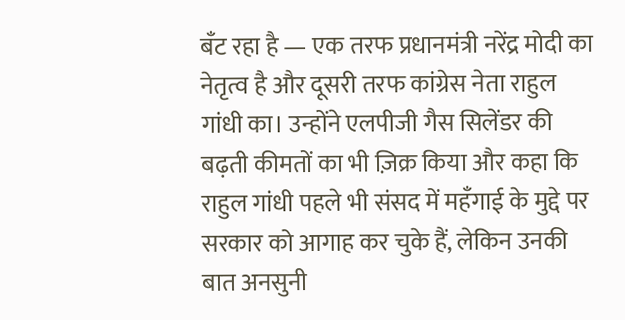बँट रहा है — एक तरफ प्रधानमंत्री नरेंद्र मोदी का नेतृत्व है और दूसरी तरफ कांग्रेस नेता राहुल गांधी का। उन्होंने एलपीजी गैस सिलेंडर की बढ़ती कीमतों का भी ज़िक्र किया और कहा कि राहुल गांधी पहले भी संसद में महँगाई के मुद्दे पर सरकार को आगाह कर चुके हैं, लेकिन उनकी बात अनसुनी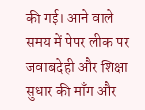की गई। आने वाले समय में पेपर लीक पर जवाबदेही और शिक्षा सुधार की माँग और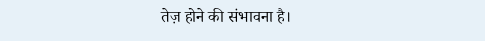तेज़ होने की संभावना है।